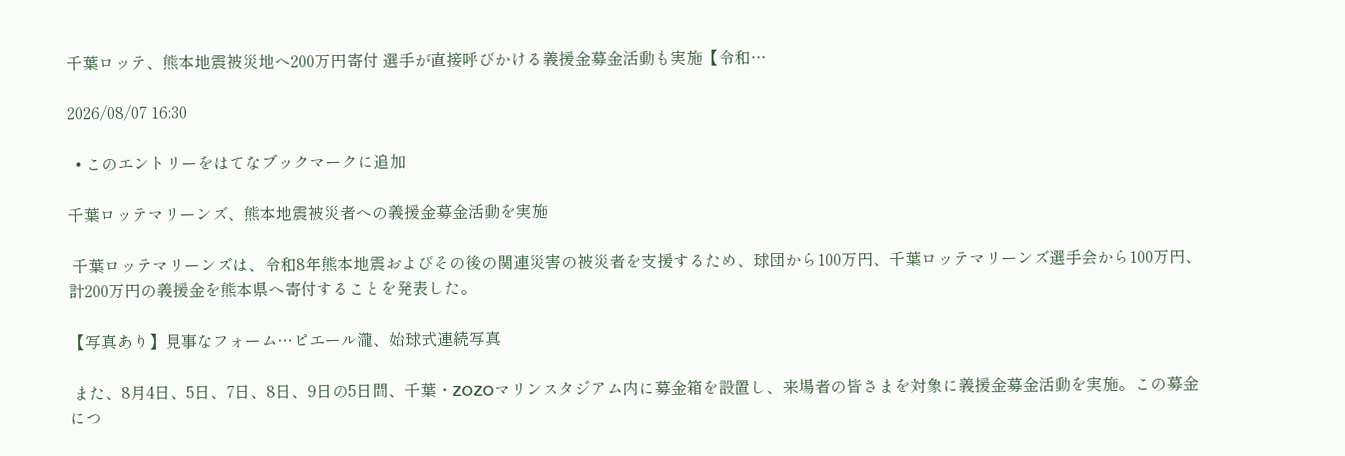千葉ロッテ、熊本地震被災地へ200万円寄付 選手が直接呼びかける義援金募金活動も実施【令和…

2026/08/07 16:30

  • このエントリーをはてなブックマークに追加

千葉ロッテマリーンズ、熊本地震被災者への義援金募金活動を実施

 千葉ロッテマリーンズは、令和8年熊本地震およびその後の関連災害の被災者を支援するため、球団から100万円、千葉ロッテマリーンズ選手会から100万円、計200万円の義援金を熊本県へ寄付することを発表した。

【写真あり】見事なフォーム…ピエール瀧、始球式連続写真

 また、8月4日、5日、7日、8日、9日の5日間、千葉・ZOZOマリンスタジアム内に募金箱を設置し、来場者の皆さまを対象に義援金募金活動を実施。この募金につ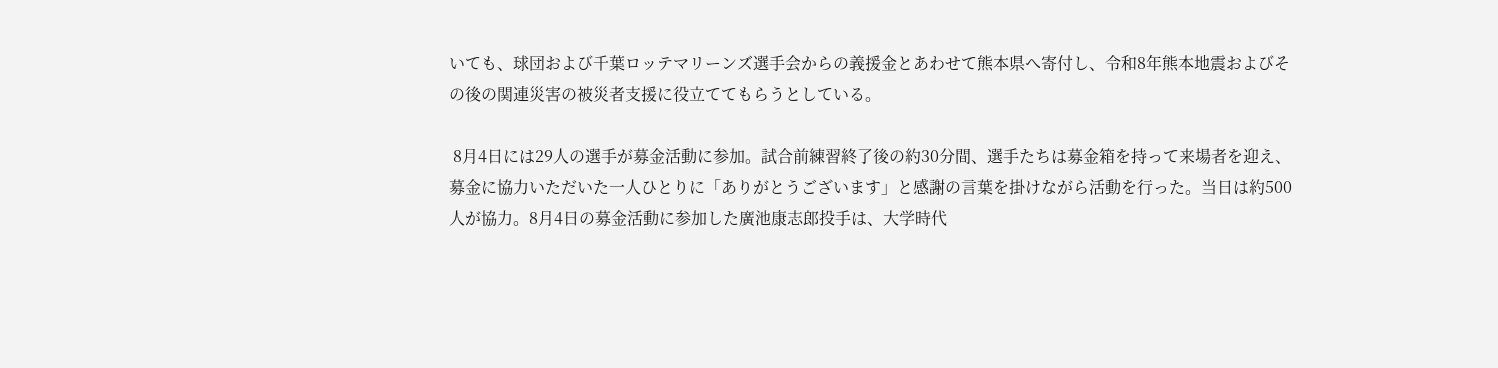いても、球団および千葉ロッテマリーンズ選手会からの義援金とあわせて熊本県へ寄付し、令和8年熊本地震およびその後の関連災害の被災者支援に役立ててもらうとしている。

 8月4日には29人の選手が募金活動に参加。試合前練習終了後の約30分間、選手たちは募金箱を持って来場者を迎え、募金に協力いただいた一人ひとりに「ありがとうございます」と感謝の言葉を掛けながら活動を行った。当日は約500人が協力。8月4日の募金活動に参加した廣池康志郎投手は、大学時代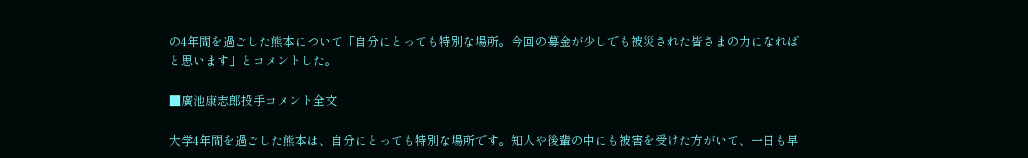の4年間を過ごした熊本について「自分にとっても特別な場所。今回の募金が少しでも被災された皆さまの力になればと思います」とコメントした。

■廣池康志郎投手コメント全文

大学4年間を過ごした熊本は、自分にとっても特別な場所です。知人や後輩の中にも被害を受けた方がいて、一日も早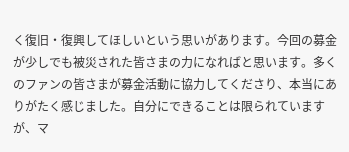く復旧・復興してほしいという思いがあります。今回の募金が少しでも被災された皆さまの力になればと思います。多くのファンの皆さまが募金活動に協力してくださり、本当にありがたく感じました。自分にできることは限られていますが、マ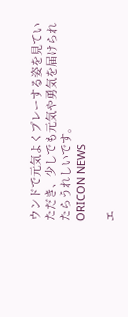ウンドで元気よくプレーする姿を見ていただき、少しでも元気や勇気を届けられたらうれしいです。
ORICON NEWS

エ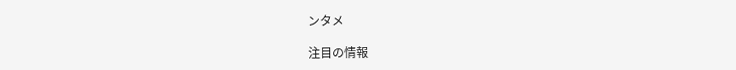ンタメ

注目の情報